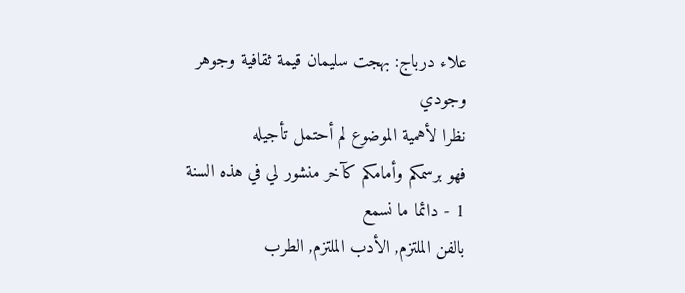علاء درباج: بهجت سليمان قيمة ثقافية وجوهر وجودي
نظرا لأهمية الموضوع لم أحتمل تأجيله
فهو برسمكم وأمامكم كآخر منشور لي في هذه السنة
1 - دائما ما نسمع
بالفن الملتزم, الأدب الملتزم, الطرب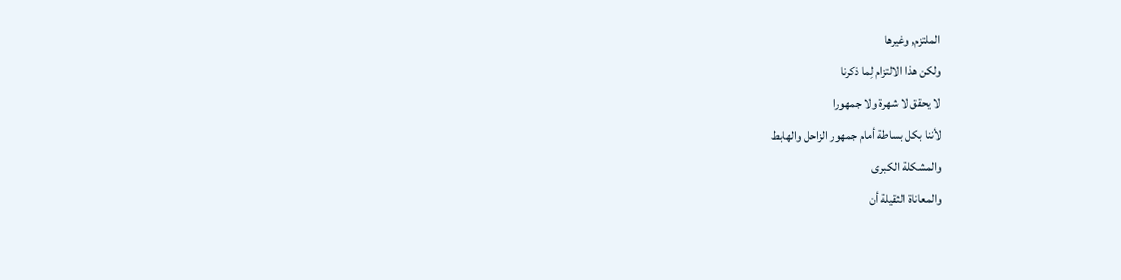الملتزم, وغيرها
ولكن هذا الالتزام لِما ذكرنا
لا يحقق لا شهرة ولا جمهورا
لأننا بكل بساطة أمام جمهور الزاحل والهابط
والمشكلة الكبرى
والمعاناة الثقيلة أن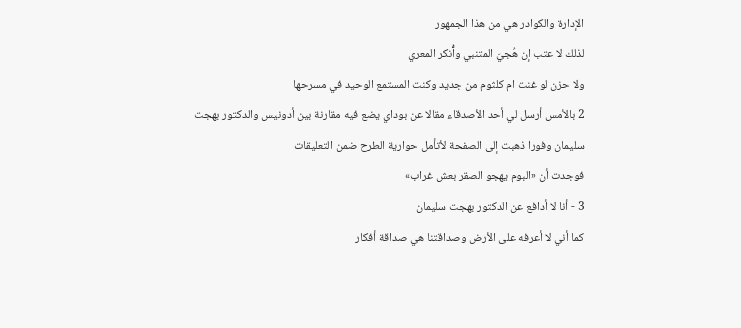الإدارة والكوادر هي من هذا الجمهور
لذلك لا عتب إن هُجيَ المتنبي وٲُنكر المعري
ولا حزن لو غنت ام كلثوم من جديد وكنت المستمع الوحيد في مسرحها
2 بالأمس أرسل لي أحد الأصدقاء مقالا عن بوداي يضع فيه مقارنة بين أدونيس والدكتور بهجت سليمان وفورا ذهبت إلى الصفحة لأتأمل حوارية الطرح ضمن التعليقات
فوجدت أن «البوم يهجو الصقر بعش غراب»
3 - أنا لا أدافع عن الدكتور بهجت سليمان
كما أني لا أعرفه على الأرض وصداقتنا هي صداقة أفكار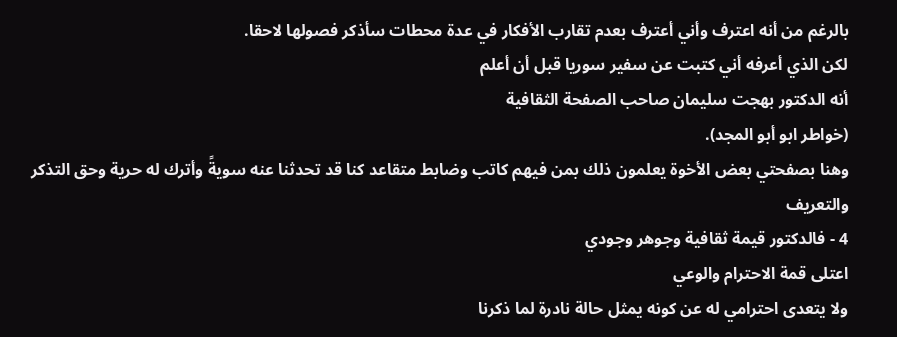بالرغم من أنه اعترف وأني أعترف بعدم تقارب الأفكار في عدة محطات سأذكر فصولها لاحقا.
لكن الذي أعرفه أني كتبت عن سفير سوريا قبل أن أعلم
أنه الدكتور بهجت سليمان صاحب الصفحة الثقافية
(خواطر ابو أبو المجد).
وهنا بصفحتي بعض الأخوة يعلمون ذلك بمن فيهم كاتب وضابط متقاعد كنا قد تحدثنا عنه سويةً وأترك له حرية وحق التذكر والتعريف
4 - فالدكتور قيمة ثقافية وجوهر وجودي
اعتلى قمة الاحترام والوعي
ولا يتعدى احترامي له عن كونه يمثل حالة نادرة لما ذكرنا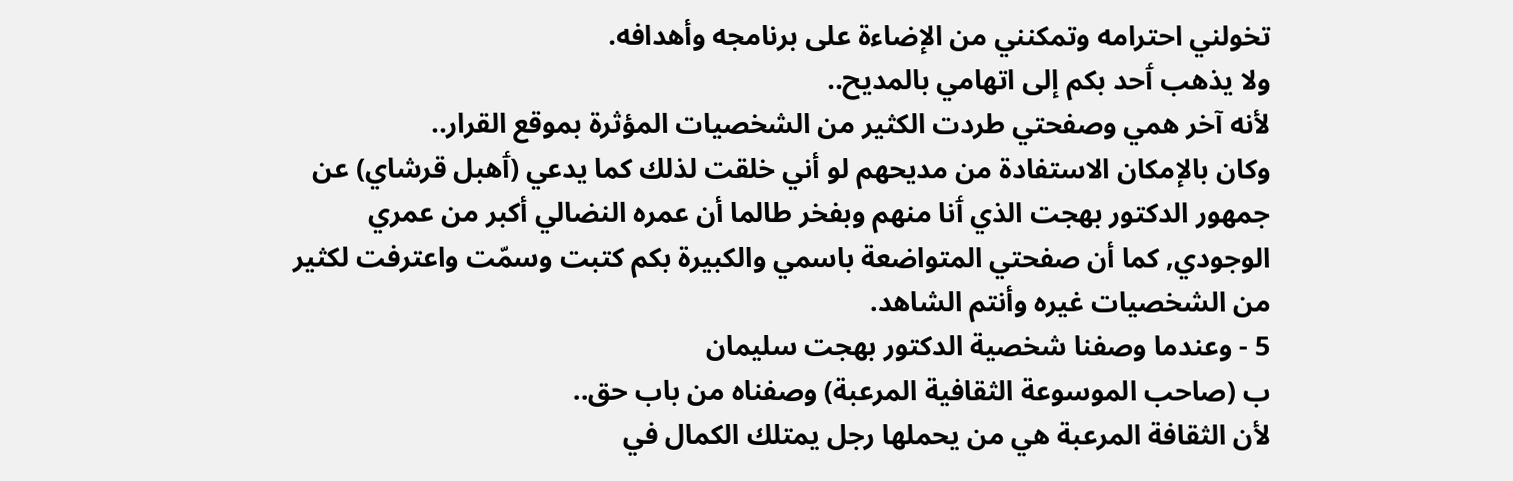تخولني احترامه وتمكنني من الإضاءة على برنامجه وأهدافه.
ولا يذهب ٲحد بكم إلى اتهامي بالمديح..
لأنه آخر همي وصفحتي طردت الكثير من الشخصيات المؤثرة بموقع القرار..
وكان بالإمكان الاستفادة من مديحهم لو أني خلقت لذلك كما يدعي (ٲهبل قرشاي) عن جمهور الدكتور بهجت الذي ٲنا منهم وبفخر طالما أن عمره النضالي أكبر من عمري الوجودي, كما أن صفحتي المتواضعة باسمي والكبيرة بكم كتبت وسمّت واعترفت لكثير من الشخصيات غيره وأنتم الشاهد.
5 - وعندما وصفنا شخصية الدكتور بهجت سليمان
ب (صاحب الموسوعة الثقافية المرعبة) وصفناه من باب حق..
لأن الثقافة المرعبة هي من يحملها رجل يمتلك الكمال في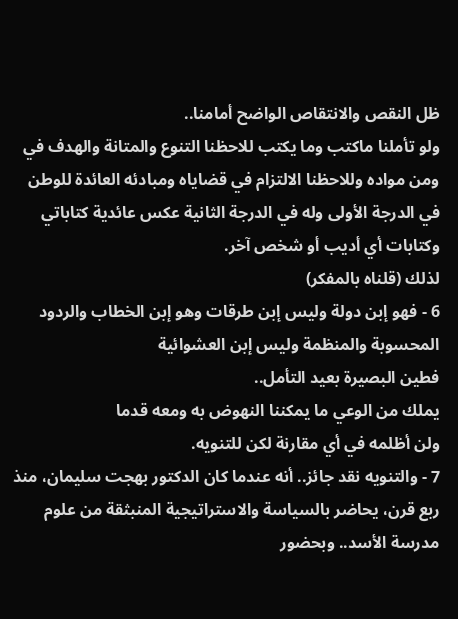ظل النقص والانتقاص الواضح أمامنا..
ولو تأملنا ماكتب وما يكتب للاحظنا التنوع والمتانة والهدف في ومن مواده وللاحظنا الالتزام في قضاياه ومبادئه العائدة للوطن في الدرجة الأولى وله في الدرجة الثانية عكس عائدية كتاباتي وكتابات أي أديب أو شخص آخر.
لذلك (قلناه بالمفكر)
6 - فهو إبن دولة وليس إبن طرقات وهو إبن الخطاب والردود المحسوبة والمنظمة وليس إبن العشوائية
فطين البصيرة بعيد التأمل..
يملك من الوعي ما يمكننا النهوض به ومعه قدما
ولن أظلمه في أي مقارنة لكن للتنويه.
7 - والتنويه نقد جائز.. أنه عندما كان الدكتور بهجت سليمان، منذ ربع قرن، يحاضر بالسياسة والاستراتيجية المنبثقة من علوم مدرسة الأسد.. وبحضور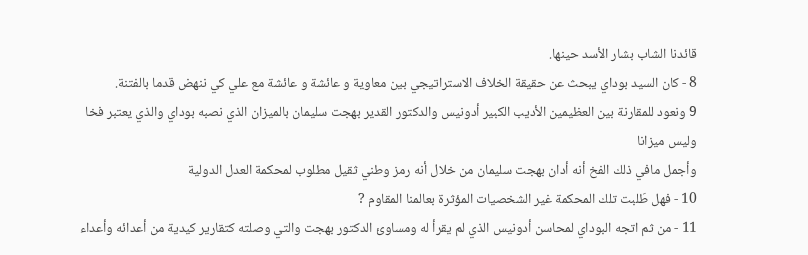قائدنا الشاب بشار الأسد حينها.
8 - كان السيد بوداي يبحث عن حقيقة الخلاف الاستراتيجي بين معاوية و عائشة و عائشة مع علي كي ننهض قدما بالفتنة.
9 ونعود للمقارنة بين العظيمين الأديب الكبير أدونيس والدكتور القدير بهجت سليمان بالميزان الذي نصبه بوداي والذي يعتبر فخا وليس ميزانا
وأجمل مافي ذلك الفخ أنه أدان بهجت سليمان من خلال أنه رمز وطني ثقيل مطلوب لمحكمة العدل الدولية
10 - فهل طَلبت تلك المحكمة غير الشخصيات المؤثرة بعالمنا المقاوم ?
11 - من ثم اتجه البوداي لمحاسن أدونيس الذي لم يقرأ له ومساوئ الدكتور بهجت والتي وصلته كتقارير كيدية من أعدائه وأعداء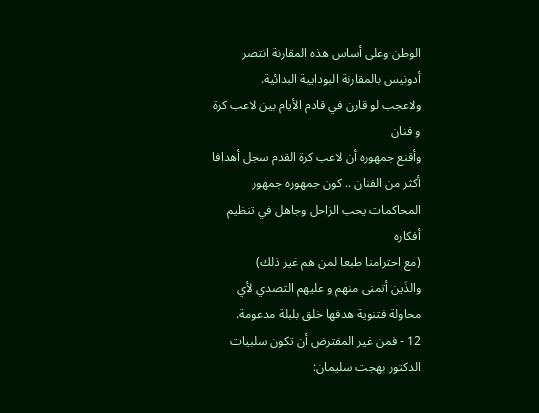الوطن وعلى أساس هذه المقارنة انتصر أدونيس بالمقارنة البودايية البدائية.
ولاعجب لو قارن في قادم الأيام بين لاعب كرة و فنان
وأقنع جمهوره أن لاعب كرة القدم سجل أهدافا أكثر من الفنان .. كون جمهوره جمهور المحاكمات يحب الزاحل وجاهل في تنظيم أفكاره
(مع احترامنا طبعا لمن هم غير ذلك)
والذَين أتمنى منهم و عليهم التصدي لأي محاولة فتنوية هدفها خلق بلبلة مدعومة.
12 - فمن غير المفترض أن تكون سلبيات
الدكتور بهجت سليمان: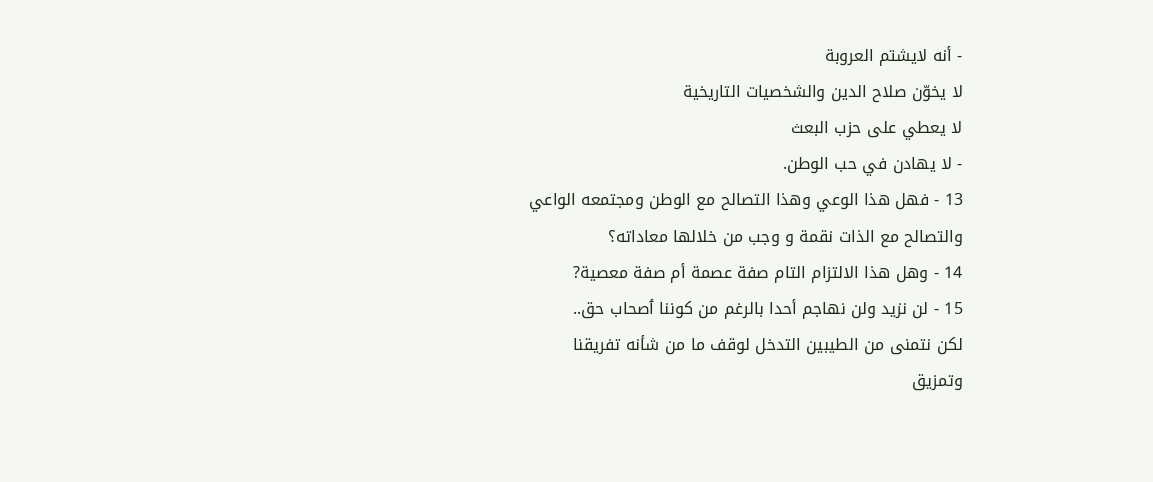- أنه لايشتم العروبة
لا يخوّن صلاح الدين والشخصيات التاريخية
لا يعطي على حزب البعث
- لا يهادن في حب الوطن.
13 - فهل هذا الوعي وهذا التصالح مع الوطن ومجتمعه الواعي والتصالح مع الذات نقمة و وجب من خلالها معاداته؟
14 - وهل هذا الالتزام التام صفة عصمة أم صفة معصية?
15 - لن نزيد ولن نهاجم أحدا بالرغم من كوننا ٲصحاب حق..
لكن نتمنى من الطيبين التدخل لوقف ما من شأنه تفريقنا
وتمزيق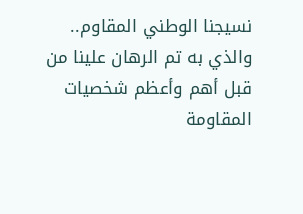نسيجنا الوطني المقاوم..
والذي به تم الرهان علينا من قبل أهم وأعظم شخصيات المقاومة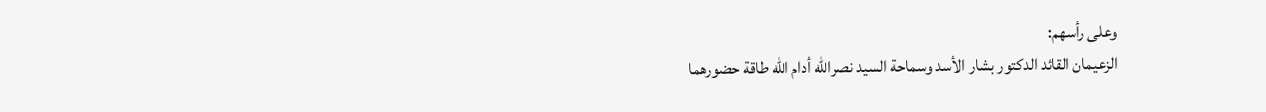وعلى رأسهم:
الزعيمان القائد الدكتور بشار الأسد وسماحة السيد نصرالله أدام الله طاقة حضورهما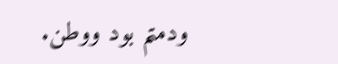ودمتم بود ووطن.